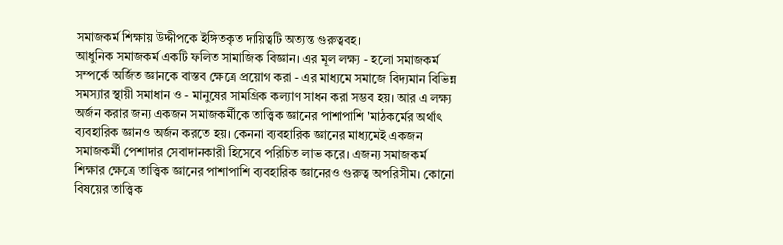সমাজকর্ম শিক্ষায় উদ্দীপকে ইঙ্গিতকৃত দায়িত্বটি অত্যন্ত গুরুত্ববহ।
আধুনিক সমাজকর্ম একটি ফলিত সামাজিক বিজ্ঞান। এর মূল লক্ষ্য - হলো সমাজকর্ম সম্পর্কে অর্জিত জ্ঞানকে বাস্তব ক্ষেত্রে প্রয়োগ করা - এর মাধ্যমে সমাজে বিদ্যমান বিভিন্ন সমস্যার স্থায়ী সমাধান ও - মানুষের সামগ্রিক কল্যাণ সাধন করা সম্ভব হয়। আর এ লক্ষ্য অর্জন করার জন্য একজন সমাজকর্মীকে তাত্ত্বিক জ্ঞানের পাশাপাশি 'মাঠকর্মের অর্থাৎ ব্যবহারিক জ্ঞানও অর্জন করতে হয়। কেননা ব্যবহারিক জ্ঞানের মাধ্যমেই একজন সমাজকর্মী পেশাদার সেবাদানকারী হিসেবে পরিচিত লাভ করে। এজন্য সমাজকর্ম শিক্ষার ক্ষেত্রে তাত্ত্বিক জ্ঞানের পাশাপাশি ব্যবহারিক জ্ঞানেরও গুরুত্ব অপরিসীম। কোনো বিষয়ের তাত্ত্বিক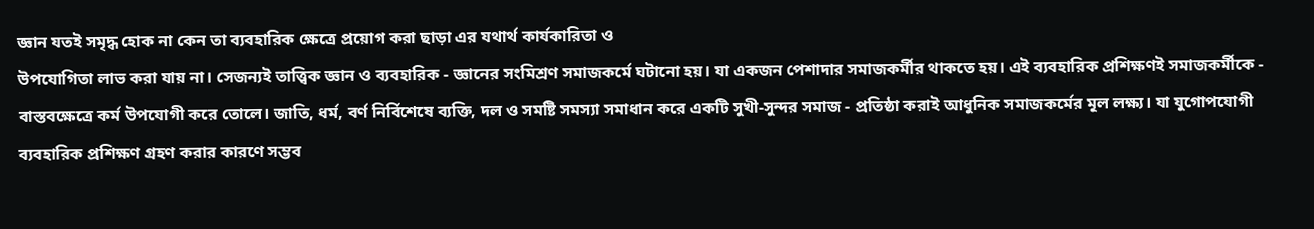জ্ঞান যতই সমৃদ্ধ হোক না কেন তা ব্যবহারিক ক্ষেত্রে প্রয়োগ করা ছাড়া এর যথার্থ কার্যকারিতা ও
উপযোগিতা লাভ করা যায় না। সেজন্যই তাত্ত্বিক জ্ঞান ও ব্যবহারিক - জ্ঞানের সংমিশ্রণ সমাজকর্মে ঘটানো হয়। যা একজন পেশাদার সমাজকর্মীর থাকতে হয়। এই ব্যবহারিক প্রশিক্ষণই সমাজকর্মীকে - বাস্তবক্ষেত্রে কর্ম উপযোগী করে তোলে। জাতি, ধর্ম, বর্ণ নির্বিশেষে ব্যক্তি, দল ও সমষ্টি সমস্যা সমাধান করে একটি সুখী-সুন্দর সমাজ - প্রতিষ্ঠা করাই আধুনিক সমাজকর্মের মূল লক্ষ্য। যা যুগোপযোগী ব্যবহারিক প্রশিক্ষণ গ্রহণ করার কারণে সম্ভব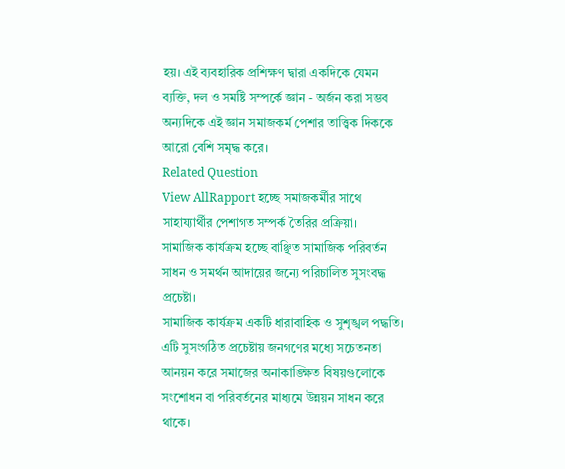হয়। এই ব্যবহারিক প্রশিক্ষণ দ্বারা একদিকে যেমন ব্যক্তি, দল ও সমষ্টি সম্পর্কে জ্ঞান - অর্জন করা সম্ভব অন্যদিকে এই জ্ঞান সমাজকর্ম পেশার তাত্ত্বিক দিককে আরো বেশি সমৃদ্ধ করে।
Related Question
View AllRapport হচ্ছে সমাজকর্মীর সাথে সাহায্যার্থীর পেশাগত সম্পর্ক তৈরির প্রক্রিয়া।
সামাজিক কার্যক্রম হচ্ছে বাঞ্ছিত সামাজিক পরিবর্তন সাধন ও সমর্থন আদায়ের জন্যে পরিচালিত সুসংবদ্ধ প্রচেষ্টা।
সামাজিক কার্যক্রম একটি ধারাবাহিক ও সুশৃঙ্খল পদ্ধতি। এটি সুসংগঠিত প্রচেষ্টায় জনগণের মধ্যে সচেতনতা আনয়ন করে সমাজের অনাকাঙ্ক্ষিত বিষয়গুলোকে সংশোধন বা পরিবর্তনের মাধ্যমে উন্নয়ন সাধন করে থাকে।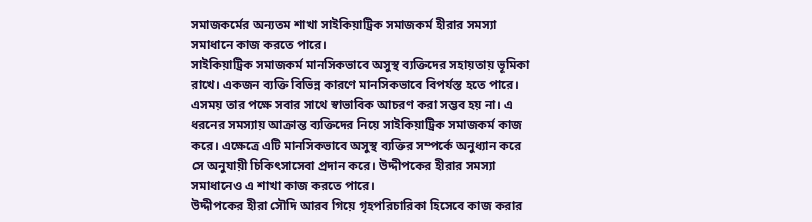সমাজকর্মের অন্যতম শাখা সাইকিয়াট্রিক সমাজকর্ম হীরার সমস্যা সমাধানে কাজ করতে পারে।
সাইকিয়াট্রিক সমাজকর্ম মানসিকভাবে অসুস্থ ব্যক্তিদের সহায়তায় ভূমিকা রাখে। একজন ব্যক্তি বিভিন্ন কারণে মানসিকভাবে বিপর্যস্ত হতে পারে। এসময় তার পক্ষে সবার সাথে স্বাভাবিক আচরণ করা সম্ভব হয় না। এ ধরনের সমস্যায় আক্রান্ত ব্যক্তিদের নিয়ে সাইকিয়াট্রিক সমাজকর্ম কাজ করে। এক্ষেত্রে এটি মানসিকভাবে অসুস্থ ব্যক্তির সম্পর্কে অনুধ্যান করে সে অনুযায়ী চিকিৎসাসেবা প্রদান করে। উদ্দীপকের হীরার সমস্যা সমাধানেও এ শাখা কাজ করতে পারে।
উদ্দীপকের হীরা সৌদি আরব গিয়ে গৃহপরিচারিকা হিসেবে কাজ করার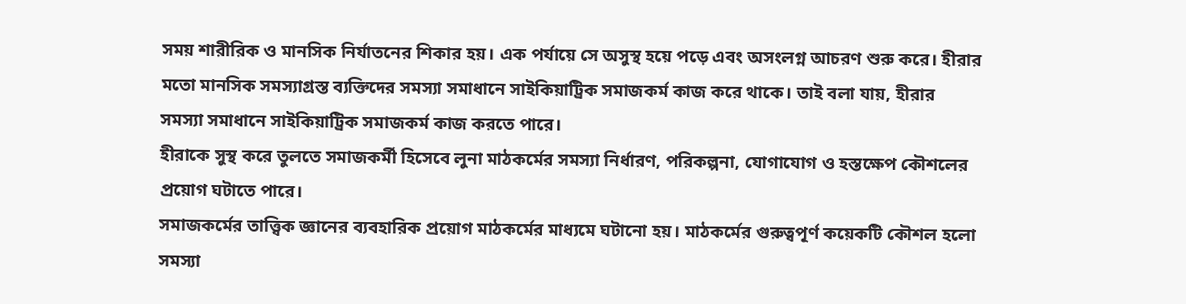সময় শারীরিক ও মানসিক নির্যাতনের শিকার হয়। এক পর্যায়ে সে অসুস্থ হয়ে পড়ে এবং অসংলগ্ন আচরণ শুরু করে। হীরার মতো মানসিক সমস্যাগ্রস্ত ব্যক্তিদের সমস্যা সমাধানে সাইকিয়াট্রিক সমাজকর্ম কাজ করে থাকে। তাই বলা যায়, হীরার সমস্যা সমাধানে সাইকিয়াট্রিক সমাজকর্ম কাজ করতে পারে।
হীরাকে সুস্থ করে তুলতে সমাজকর্মী হিসেবে লুনা মাঠকর্মের সমস্যা নির্ধারণ, পরিকল্পনা, যোগাযোগ ও হস্তক্ষেপ কৌশলের প্রয়োগ ঘটাতে পারে।
সমাজকর্মের তাত্ত্বিক জ্ঞানের ব্যবহারিক প্রয়োগ মাঠকর্মের মাধ্যমে ঘটানো হয়। মাঠকর্মের গুরুত্বপূর্ণ কয়েকটি কৌশল হলো সমস্যা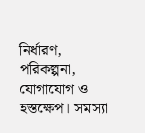নির্ধারণ, পরিকল্পনা, যোগাযোগ ও হস্তক্ষেপ। সমস্যা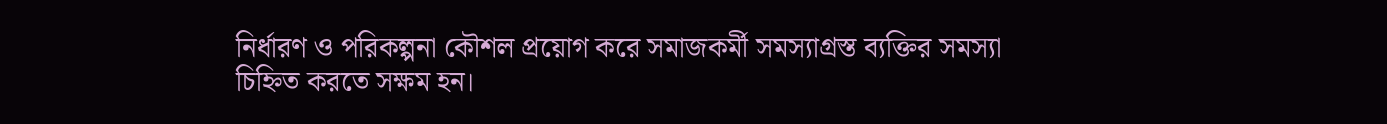নির্ধারণ ও পরিকল্পনা কৌশল প্রয়োগ করে সমাজকর্মী সমস্যাগ্রস্ত ব্যক্তির সমস্যা চিহ্নিত করতে সক্ষম হন।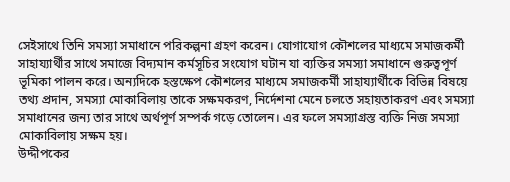সেইসাথে তিনি সমস্যা সমাধানে পরিকল্পনা গ্রহণ করেন। যোগাযোগ কৌশলের মাধ্যমে সমাজকর্মী সাহায্যার্থীর সাথে সমাজে বিদ্যমান কর্মসূচির সংযোগ ঘটান যা ব্যক্তির সমস্যা সমাধানে গুরুত্বপূর্ণ ভূমিকা পালন করে। অন্যদিকে হস্তক্ষেপ কৌশলের মাধ্যমে সমাজকর্মী সাহায্যার্থীকে বিভিন্ন বিষয়ে তথ্য প্রদান, সমস্যা মোকাবিলায় তাকে সক্ষমকরণ, নির্দেশনা মেনে চলতে সহায়তাকরণ এবং সমস্যা সমাধানের জন্য তার সাথে অর্থপূর্ণ সম্পর্ক গড়ে তোলেন। এর ফলে সমস্যাগ্রস্ত ব্যক্তি নিজ সমস্যা মোকাবিলায় সক্ষম হয়।
উদ্দীপকের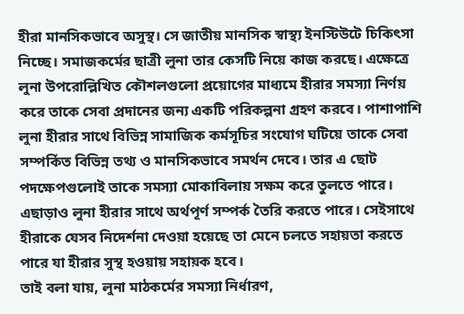হীরা মানসিকভাবে অসুস্থ। সে জাতীয় মানসিক স্বাস্থ্য ইনস্টিউটে চিকিৎসা নিচ্ছে। সমাজকর্মের ছাত্রী লুনা তার কেসটি নিয়ে কাজ করছে। এক্ষেত্রে লুনা উপরোল্লিখিত কৌশলগুলো প্রয়োগের মাধ্যমে হীরার সমস্যা নির্ণয় করে তাকে সেবা প্রদানের জন্য একটি পরিকল্পনা গ্রহণ করবে। পাশাপাশি লুনা হীরার সাথে বিভিন্ন সামাজিক কর্মসূচির সংযোগ ঘটিয়ে তাকে সেবা সম্পর্কিত বিভিন্ন তথ্য ও মানসিকভাবে সমর্থন দেবে। তার এ ছোট পদক্ষেপগুলোই তাকে সমস্যা মোকাবিলায় সক্ষম করে তুলতে পারে। এছাড়াও লুনা হীরার সাথে অর্থপূর্ণ সম্পর্ক তৈরি করতে পারে। সেইসাথে হীরাকে যেসব নিদের্শনা দেওয়া হয়েছে তা মেনে চলতে সহায়তা করতে পারে যা হীরার সুস্থ হওয়ায় সহায়ক হবে।
তাই বলা যায়, লুনা মাঠকর্মের সমস্যা নির্ধারণ,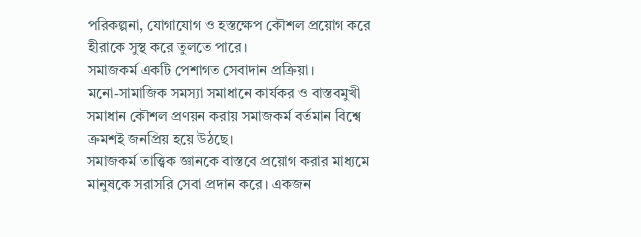পরিকল্পনা, যোগাযোগ ও হস্তক্ষেপ কৌশল প্রয়োগ করে হীরাকে সুস্থ করে তুলতে পারে।
সমাজকর্ম একটি পেশাগত সেবাদান প্রক্রিয়া।
মনো-সামাজিক সমস্যা সমাধানে কার্যকর ও বাস্তবমুখী সমাধান কৌশল প্রণয়ন করায় সমাজকর্ম বর্তমান বিশ্বে ক্রমশই জনপ্রিয় হয়ে উঠছে।
সমাজকর্ম তাত্ত্বিক জ্ঞানকে বাস্তবে প্রয়োগ করার মাধ্যমে মানুষকে সরাসরি সেবা প্রদান করে। একজন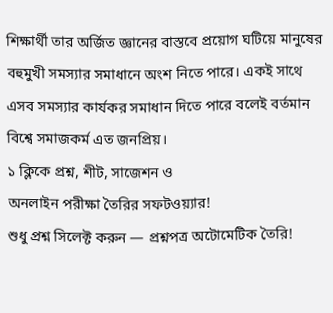শিক্ষার্থী তার অর্জিত জ্ঞানের বাস্তবে প্রয়োগ ঘটিয়ে মানুষের বহুমুখী সমস্যার সমাধানে অংশ নিতে পারে। একই সাথে এসব সমস্যার কার্যকর সমাধান দিতে পারে বলেই বর্তমান বিশ্বে সমাজকর্ম এত জনপ্রিয়।
১ ক্লিকে প্রশ্ন, শীট, সাজেশন ও
অনলাইন পরীক্ষা তৈরির সফটওয়্যার!
শুধু প্রশ্ন সিলেক্ট করুন — প্রশ্নপত্র অটোমেটিক তৈরি!